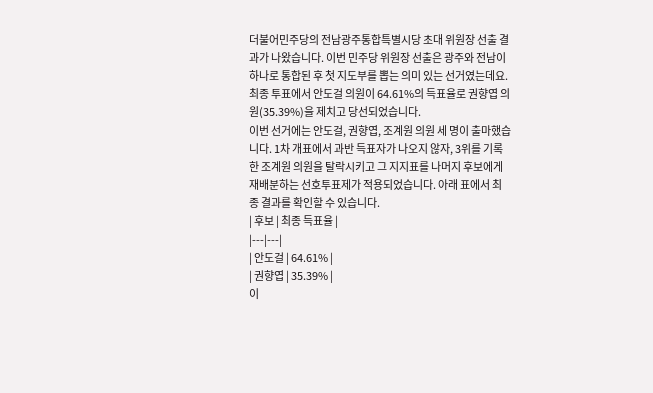더불어민주당의 전남광주통합특별시당 초대 위원장 선출 결과가 나왔습니다. 이번 민주당 위원장 선출은 광주와 전남이 하나로 통합된 후 첫 지도부를 뽑는 의미 있는 선거였는데요. 최종 투표에서 안도걸 의원이 64.61%의 득표율로 권향엽 의원(35.39%)을 제치고 당선되었습니다.
이번 선거에는 안도걸, 권향엽, 조계원 의원 세 명이 출마했습니다. 1차 개표에서 과반 득표자가 나오지 않자, 3위를 기록한 조계원 의원을 탈락시키고 그 지지표를 나머지 후보에게 재배분하는 선호투표제가 적용되었습니다. 아래 표에서 최종 결과를 확인할 수 있습니다.
| 후보 | 최종 득표율 |
|---|---|
| 안도걸 | 64.61% |
| 권향엽 | 35.39% |
이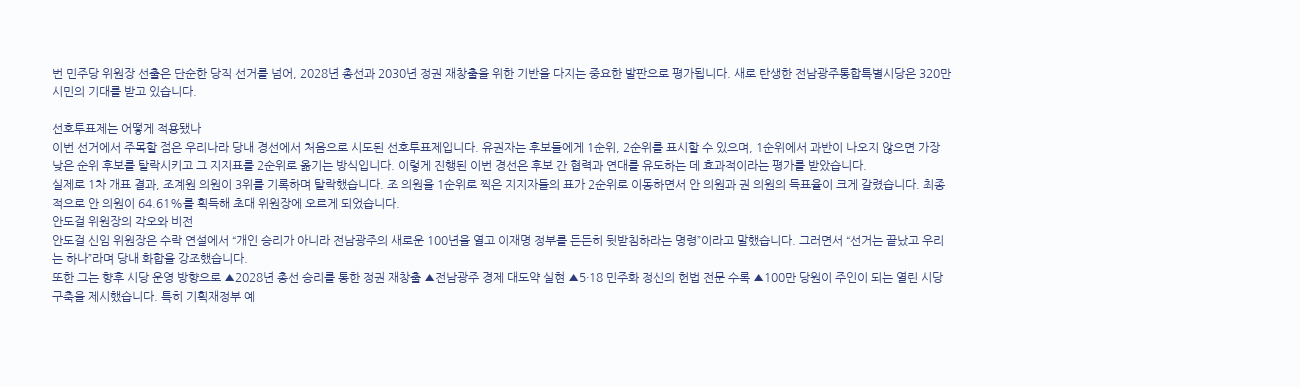번 민주당 위원장 선출은 단순한 당직 선거를 넘어, 2028년 총선과 2030년 정권 재창출을 위한 기반을 다지는 중요한 발판으로 평가됩니다. 새로 탄생한 전남광주통합특별시당은 320만 시민의 기대를 받고 있습니다.

선호투표제는 어떻게 적용됐나
이번 선거에서 주목할 점은 우리나라 당내 경선에서 처음으로 시도된 선호투표제입니다. 유권자는 후보들에게 1순위, 2순위를 표시할 수 있으며, 1순위에서 과반이 나오지 않으면 가장 낮은 순위 후보를 탈락시키고 그 지지표를 2순위로 옮기는 방식입니다. 이렇게 진행된 이번 경선은 후보 간 협력과 연대를 유도하는 데 효과적이라는 평가를 받았습니다.
실제로 1차 개표 결과, 조계원 의원이 3위를 기록하며 탈락했습니다. 조 의원을 1순위로 찍은 지지자들의 표가 2순위로 이동하면서 안 의원과 권 의원의 득표율이 크게 갈렸습니다. 최종적으로 안 의원이 64.61%를 획득해 초대 위원장에 오르게 되었습니다.
안도걸 위원장의 각오와 비전
안도걸 신임 위원장은 수락 연설에서 “개인 승리가 아니라 전남광주의 새로운 100년을 열고 이재명 정부를 든든히 뒷받침하라는 명령”이라고 말했습니다. 그러면서 “선거는 끝났고 우리는 하나”라며 당내 화합을 강조했습니다.
또한 그는 향후 시당 운영 방향으로 ▲2028년 총선 승리를 통한 정권 재창출 ▲전남광주 경제 대도약 실현 ▲5·18 민주화 정신의 헌법 전문 수록 ▲100만 당원이 주인이 되는 열린 시당 구축을 제시했습니다. 특히 기획재정부 예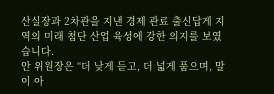산실장과 2차관을 지낸 경제 관료 출신답게 지역의 미래 첨단 산업 육성에 강한 의지를 보였습니다.
안 위원장은 “더 낮게 듣고, 더 넓게 품으며, 말이 아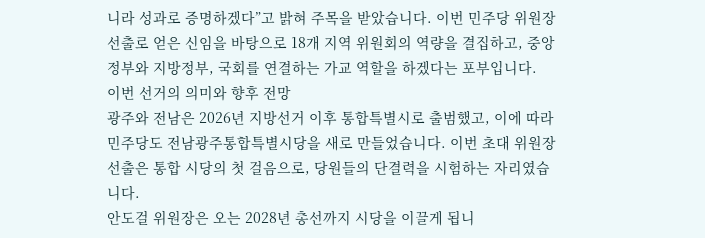니라 성과로 증명하겠다”고 밝혀 주목을 받았습니다. 이번 민주당 위원장 선출로 얻은 신임을 바탕으로 18개 지역 위원회의 역량을 결집하고, 중앙정부와 지방정부, 국회를 연결하는 가교 역할을 하겠다는 포부입니다.
이번 선거의 의미와 향후 전망
광주와 전남은 2026년 지방선거 이후 통합특별시로 출범했고, 이에 따라 민주당도 전남광주통합특별시당을 새로 만들었습니다. 이번 초대 위원장 선출은 통합 시당의 첫 걸음으로, 당원들의 단결력을 시험하는 자리였습니다.
안도걸 위원장은 오는 2028년 총선까지 시당을 이끌게 됩니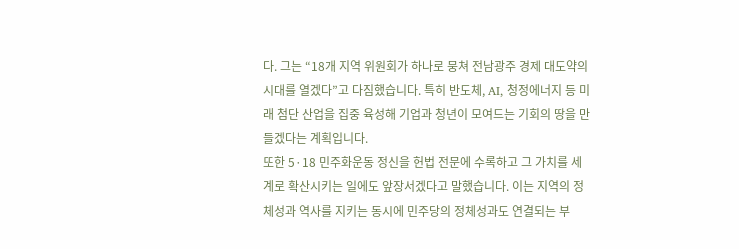다. 그는 “18개 지역 위원회가 하나로 뭉쳐 전남광주 경제 대도약의 시대를 열겠다”고 다짐했습니다. 특히 반도체, AI, 청정에너지 등 미래 첨단 산업을 집중 육성해 기업과 청년이 모여드는 기회의 땅을 만들겠다는 계획입니다.
또한 5·18 민주화운동 정신을 헌법 전문에 수록하고 그 가치를 세계로 확산시키는 일에도 앞장서겠다고 말했습니다. 이는 지역의 정체성과 역사를 지키는 동시에 민주당의 정체성과도 연결되는 부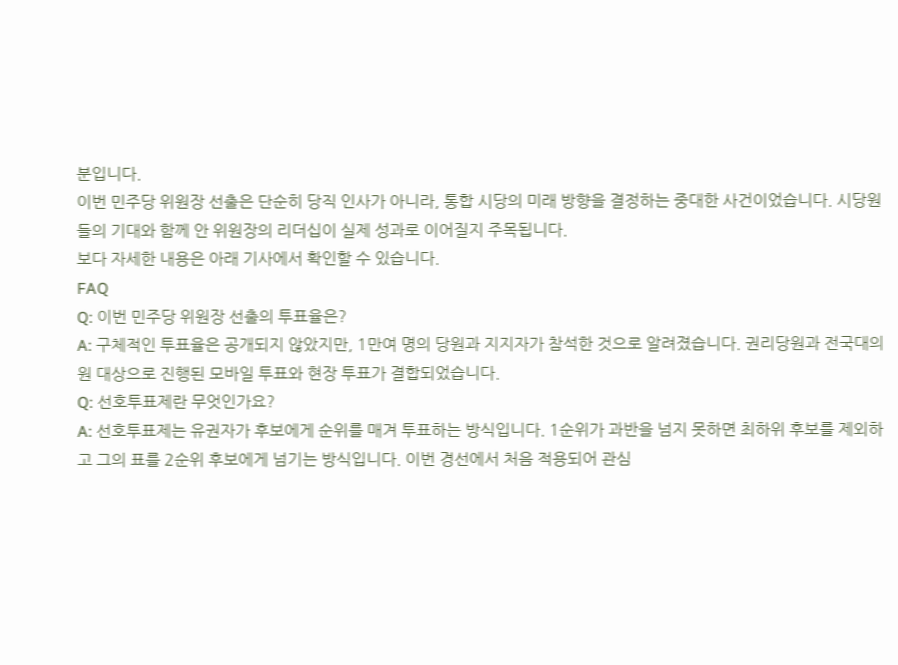분입니다.
이번 민주당 위원장 선출은 단순히 당직 인사가 아니라, 통합 시당의 미래 방향을 결정하는 중대한 사건이었습니다. 시당원들의 기대와 함께 안 위원장의 리더십이 실제 성과로 이어질지 주목됩니다.
보다 자세한 내용은 아래 기사에서 확인할 수 있습니다.
FAQ
Q: 이번 민주당 위원장 선출의 투표율은?
A: 구체적인 투표율은 공개되지 않았지만, 1만여 명의 당원과 지지자가 참석한 것으로 알려졌습니다. 권리당원과 전국대의원 대상으로 진행된 모바일 투표와 현장 투표가 결합되었습니다.
Q: 선호투표제란 무엇인가요?
A: 선호투표제는 유권자가 후보에게 순위를 매겨 투표하는 방식입니다. 1순위가 과반을 넘지 못하면 최하위 후보를 제외하고 그의 표를 2순위 후보에게 넘기는 방식입니다. 이번 경선에서 처음 적용되어 관심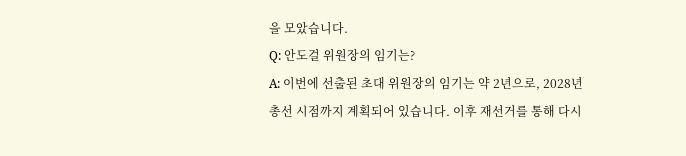을 모았습니다.
Q: 안도걸 위원장의 임기는?
A: 이번에 선출된 초대 위원장의 임기는 약 2년으로, 2028년 총선 시점까지 계획되어 있습니다. 이후 재선거를 통해 다시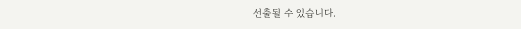선출될 수 있습니다.